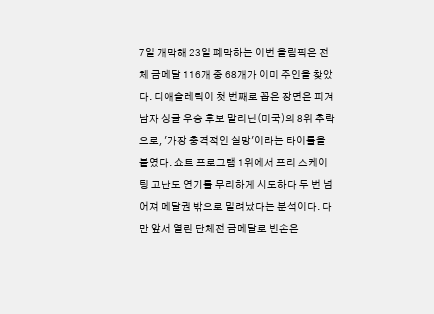7일 개막해 23일 폐막하는 이번 올림픽은 전체 금메달 116개 중 68개가 이미 주인을 찾았다. 디애슬레틱이 첫 번째로 꼽은 장면은 피겨 남자 싱글 우승 후보 말리닌(미국)의 8위 추락으로, '가장 충격적인 실망'이라는 타이틀을 붙였다. 쇼트 프로그램 1위에서 프리 스케이팅 고난도 연기를 무리하게 시도하다 두 번 넘어져 메달권 밖으로 밀려났다는 분석이다. 다만 앞서 열린 단체전 금메달로 빈손은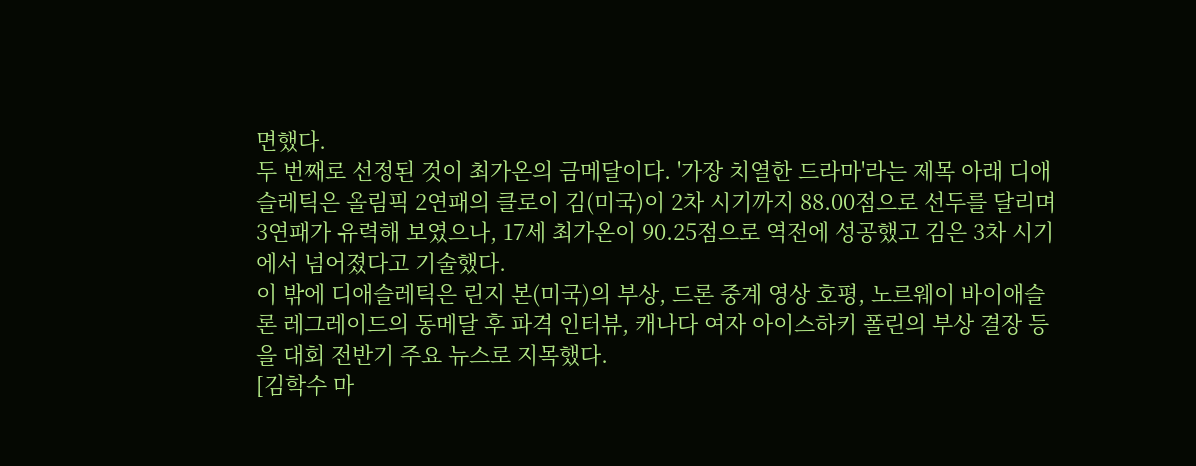면했다.
두 번째로 선정된 것이 최가온의 금메달이다. '가장 치열한 드라마'라는 제목 아래 디애슬레틱은 올림픽 2연패의 클로이 김(미국)이 2차 시기까지 88.00점으로 선두를 달리며 3연패가 유력해 보였으나, 17세 최가온이 90.25점으로 역전에 성공했고 김은 3차 시기에서 넘어졌다고 기술했다.
이 밖에 디애슬레틱은 린지 본(미국)의 부상, 드론 중계 영상 호평, 노르웨이 바이애슬론 레그레이드의 동메달 후 파격 인터뷰, 캐나다 여자 아이스하키 폴린의 부상 결장 등을 대회 전반기 주요 뉴스로 지목했다.
[김학수 마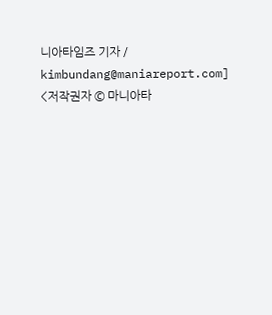니아타임즈 기자 / kimbundang@maniareport.com]
<저작권자 © 마니아타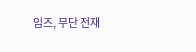임즈, 무단 전재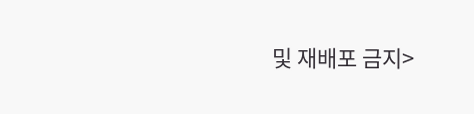및 재배포 금지>